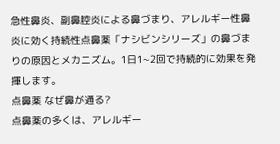急性鼻炎、副鼻腔炎による鼻づまり、アレルギー性鼻炎に効く持続性点鼻薬「ナシビンシリーズ」の鼻づまりの原因とメカニズム。1日1~2回で持続的に効果を発揮します。
点鼻薬 なぜ鼻が通る?
点鼻薬の多くは、アレルギー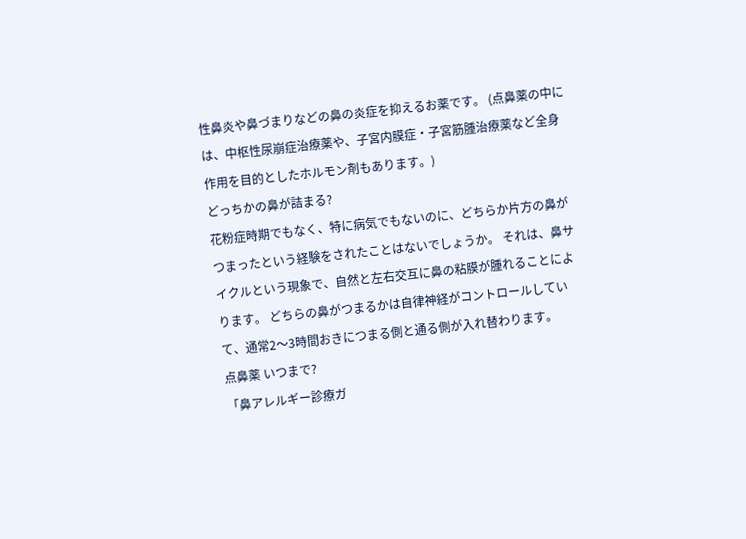性鼻炎や鼻づまりなどの鼻の炎症を抑えるお薬です。 (点鼻薬の中には、中枢性尿崩症治療薬や、子宮内膜症・子宮筋腫治療薬など全身作用を目的としたホルモン剤もあります。)
どっちかの鼻が詰まる?
花粉症時期でもなく、特に病気でもないのに、どちらか片方の鼻がつまったという経験をされたことはないでしょうか。 それは、鼻サイクルという現象で、自然と左右交互に鼻の粘膜が腫れることによります。 どちらの鼻がつまるかは自律神経がコントロールしていて、通常2〜3時間おきにつまる側と通る側が入れ替わります。
点鼻薬 いつまで?
「鼻アレルギー診療ガ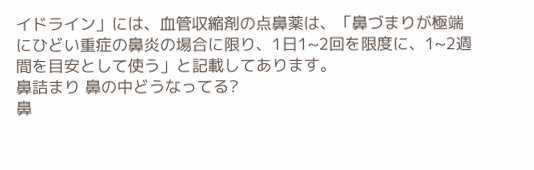イドライン」には、血管収縮剤の点鼻薬は、「鼻づまりが極端にひどい重症の鼻炎の場合に限り、1日1~2回を限度に、1~2週間を目安として使う」と記載してあります。
鼻詰まり 鼻の中どうなってる?
鼻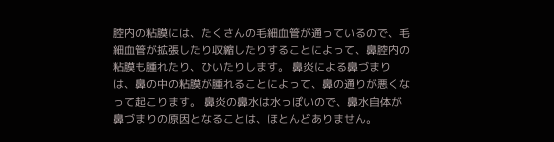腔内の粘膜には、たくさんの毛細血管が通っているので、毛細血管が拡張したり収縮したりすることによって、鼻腔内の粘膜も腫れたり、ひいたりします。 鼻炎による鼻づまりは、鼻の中の粘膜が腫れることによって、鼻の通りが悪くなって起こります。 鼻炎の鼻水は水っぽいので、鼻水自体が鼻づまりの原因となることは、ほとんどありません。